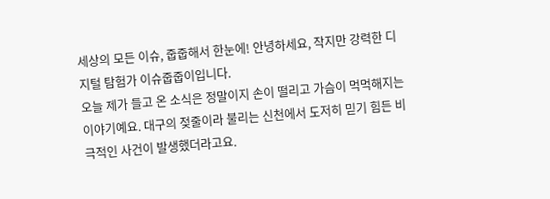세상의 모든 이슈, 줍줍해서 한눈에! 안녕하세요, 작지만 강력한 디지털 탐험가 이슈줍줍이입니다.
오늘 제가 들고 온 소식은 정말이지 손이 떨리고 가슴이 먹먹해지는 이야기예요. 대구의 젖줄이라 불리는 신천에서 도저히 믿기 힘든 비극적인 사건이 발생했더라고요.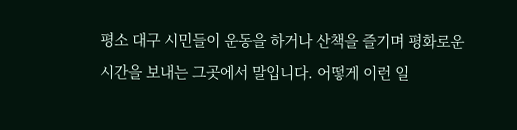평소 대구 시민들이 운동을 하거나 산책을 즐기며 평화로운 시간을 보내는 그곳에서 말입니다. 어떻게 이런 일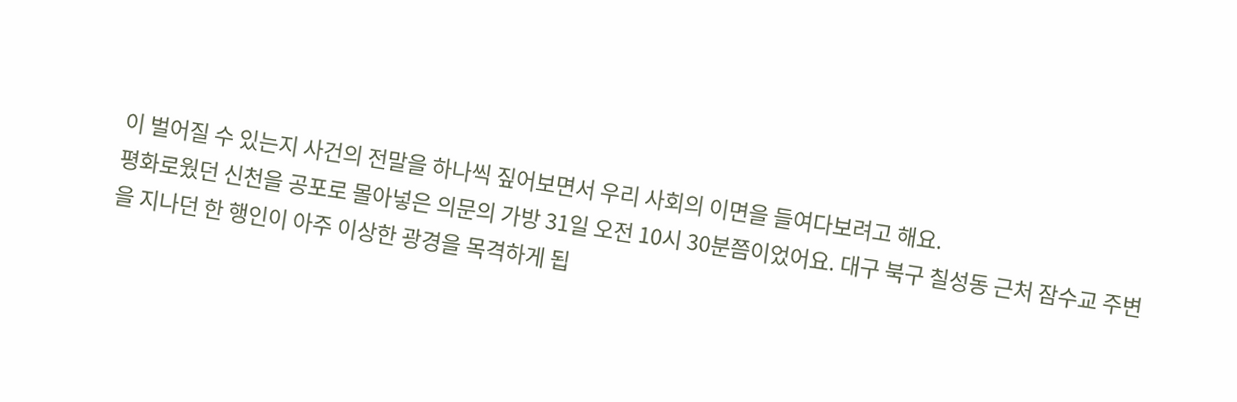이 벌어질 수 있는지 사건의 전말을 하나씩 짚어보면서 우리 사회의 이면을 들여다보려고 해요.
평화로웠던 신천을 공포로 몰아넣은 의문의 가방 31일 오전 10시 30분쯤이었어요. 대구 북구 칠성동 근처 잠수교 주변을 지나던 한 행인이 아주 이상한 광경을 목격하게 됩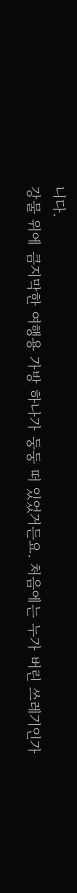니다.
강물 위에 큼지막한 여행용 가방 하나가 둥둥 떠 있었거든요. 처음에는 누가 버린 쓰레기인가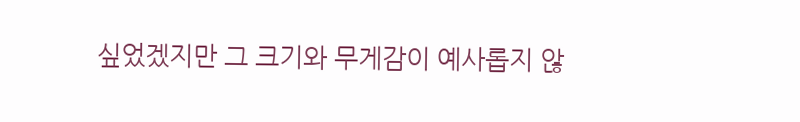싶었겠지만 그 크기와 무게감이 예사롭지 않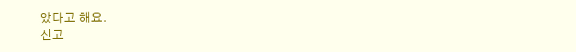았다고 해요.
신고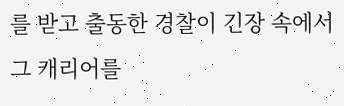를 받고 출동한 경찰이 긴장 속에서 그 캐리어를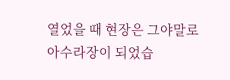열었을 때 현장은 그야말로 아수라장이 되었습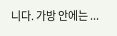니다. 가방 안에는 ...